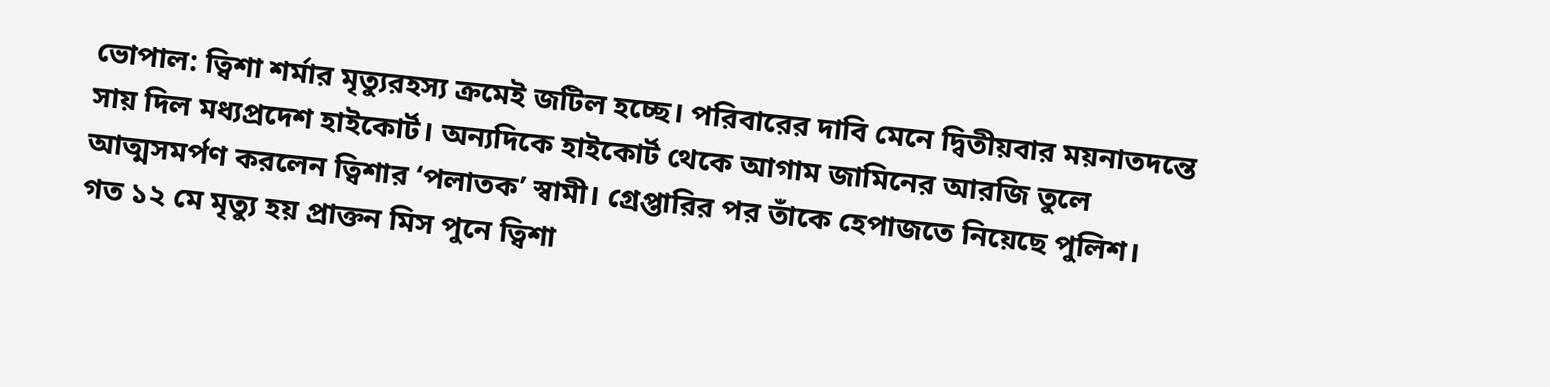ভোপাল: ত্বিশা শর্মার মৃত্যুরহস্য ক্রমেই জটিল হচ্ছে। পরিবারের দাবি মেনে দ্বিতীয়বার ময়নাতদন্তে সায় দিল মধ্যপ্রদেশ হাইকোর্ট। অন্যদিকে হাইকোর্ট থেকে আগাম জামিনের আরজি তুলে আত্মসমর্পণ করলেন ত্বিশার ‘পলাতক’ স্বামী। গ্রেপ্তারির পর তাঁকে হেপাজতে নিয়েছে পুলিশ।
গত ১২ মে মৃত্যু হয় প্রাক্তন মিস পুনে ত্বিশা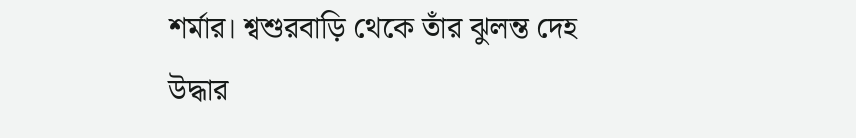শর্মার। শ্বশুরবাড়ি থেকে তাঁর ঝুলন্ত দেহ উদ্ধার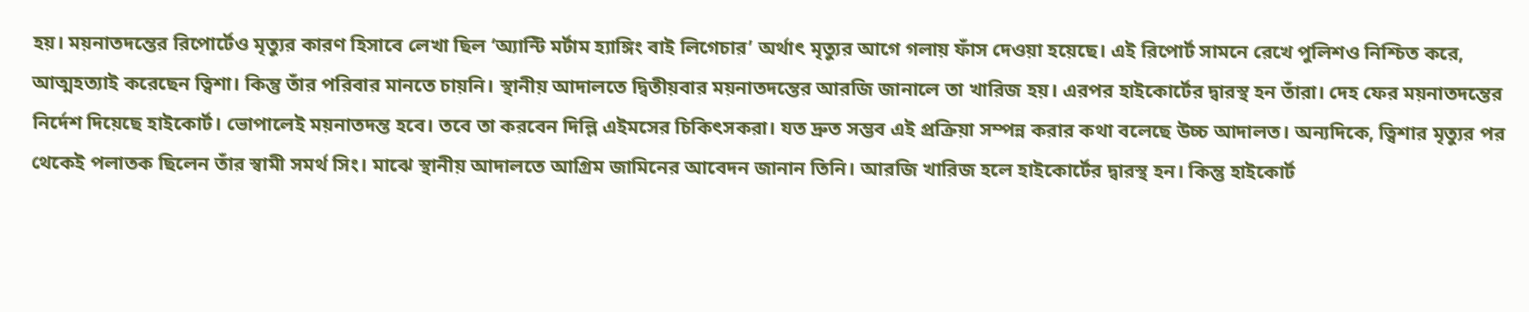হয়। ময়নাতদন্তের রিপোর্টেও মৃত্যুর কারণ হিসাবে লেখা ছিল ‘অ্যান্টি মর্টাম হ্যাঙ্গিং বাই লিগেচার’ অর্থাৎ মৃত্যুর আগে গলায় ফাঁস দেওয়া হয়েছে। এই রিপোর্ট সামনে রেখে পুলিশও নিশ্চিত করে, আত্মহত্যাই করেছেন ত্বিশা। কিন্তু তাঁর পরিবার মানতে চায়নি। স্থানীয় আদালতে দ্বিতীয়বার ময়নাতদন্তের আরজি জানালে তা খারিজ হয়। এরপর হাইকোর্টের দ্বারস্থ হন তাঁরা। দেহ ফের ময়নাতদন্তের নির্দেশ দিয়েছে হাইকোর্ট। ভোপালেই ময়নাতদন্ত হবে। তবে তা করবেন দিল্লি এইমসের চিকিৎসকরা। যত দ্রুত সম্ভব এই প্রক্রিয়া সম্পন্ন করার কথা বলেছে উচ্চ আদালত। অন্যদিকে, ত্বিশার মৃত্যুর পর থেকেই পলাতক ছিলেন তাঁর স্বামী সমর্থ সিং। মাঝে স্থানীয় আদালতে আগ্রিম জামিনের আবেদন জানান তিনি। আরজি খারিজ হলে হাইকোর্টের দ্বারস্থ হন। কিন্তু হাইকোর্ট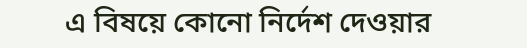এ বিষয়ে কোনো নির্দেশ দেওয়ার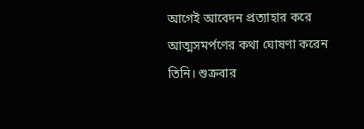আগেই আবেদন প্রত্যাহার করে আত্মসমর্পণের কথা ঘোষণা করেন তিনি। শুক্রবার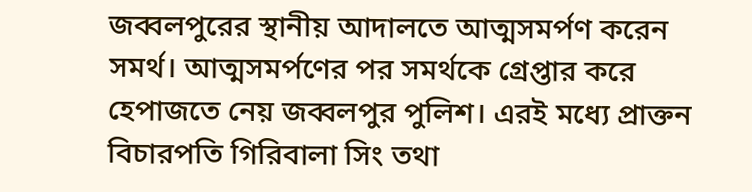জব্বলপুরের স্থানীয় আদালতে আত্মসমর্পণ করেন সমর্থ। আত্মসমর্পণের পর সমর্থকে গ্রেপ্তার করে হেপাজতে নেয় জব্বলপুর পুলিশ। এরই মধ্যে প্রাক্তন বিচারপতি গিরিবালা সিং তথা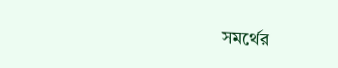সমর্থের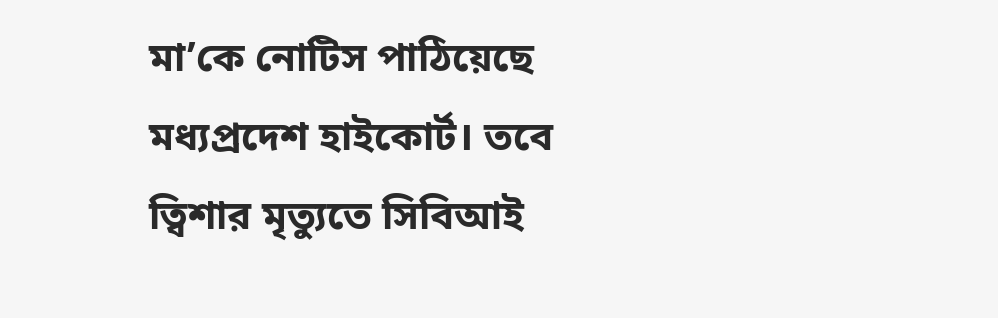মা’কে নোটিস পাঠিয়েছে মধ্যপ্রদেশ হাইকোর্ট। তবে ত্বিশার মৃত্যুতে সিবিআই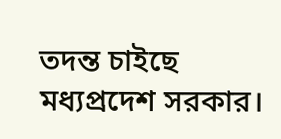তদন্ত চাইছে মধ্যপ্রদেশ সরকার।